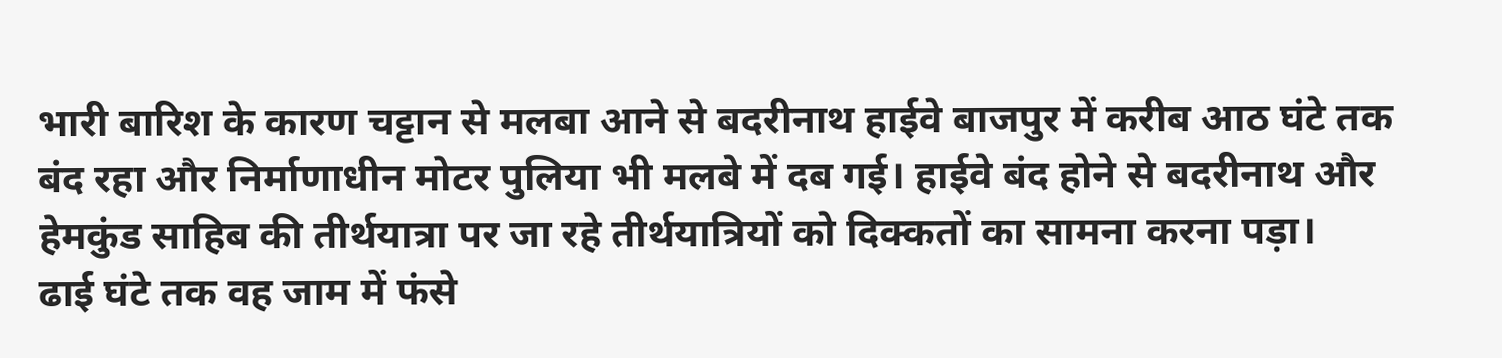भारी बारिश के कारण चट्टान से मलबा आने से बदरीनाथ हाईवे बाजपुर में करीब आठ घंटे तक बंद रहा और निर्माणाधीन मोटर पुलिया भी मलबे में दब गई। हाईवे बंद होने से बदरीनाथ और हेमकुंड साहिब की तीर्थयात्रा पर जा रहे तीर्थयात्रियों को दिक्कतों का सामना करना पड़ा।
ढाई घंटे तक वह जाम में फंसे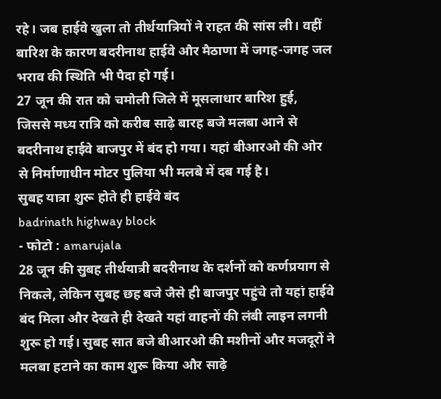रहे। जब हाईवे खुला तो तीर्थयात्रियों ने राहत की सांस ली। वहीं बारिश के कारण बदरीनाथ हाईवे और मैठाणा में जगह-जगह जल भराव की स्थिति भी पैदा हो गई।
27 जून की रात को चमोली जिले में मूसलाधार बारिश हुई, जिससे मध्य रात्रि को करीब साढ़े बारह बजे मलबा आने से बदरीनाथ हाईवे बाजपुर में बंद हो गया। यहां बीआरओ की ओर से निर्माणाधीन मोटर पुलिया भी मलबे में दब गई है।
सुबह यात्रा शुरू होते ही हाईवे बंद
badrinath highway block
- फोटो : amarujala
28 जून की सुबह तीर्थयात्री बदरीनाथ के दर्शनों को कर्णप्रयाग से निकले, लेकिन सुबह छह बजे जैसे ही बाजपुर पहुंचे तो यहां हाईवे बंद मिला और देखते ही देखते यहां वाहनों की लंबी लाइन लगनी शुरू हो गई। सुबह सात बजे बीआरओ की मशीनों और मजदूरों ने मलबा हटाने का काम शुरू किया और साढ़े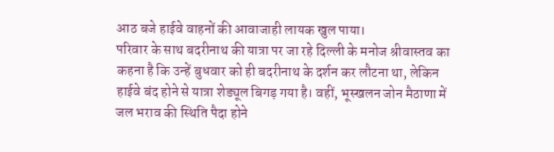आठ बजे हाईवे वाहनों की आवाजाही लायक खुल पाया।
परिवार के साथ बदरीनाथ की यात्रा पर जा रहे दिल्ली के मनोज श्रीवास्तव का कहना है कि उन्हें बुधवार को ही बदरीनाथ के दर्शन कर लौटना था, लेकिन हाईवे बंद होने से यात्रा शेड्यूल बिगड़ गया है। वहीं, भूस्खलन जोन मैठाणा में जल भराव की स्थिति पैदा होने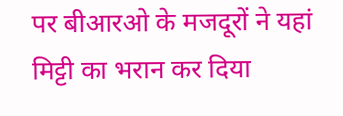पर बीआरओ के मजदूरों ने यहां मिट्टी का भरान कर दिया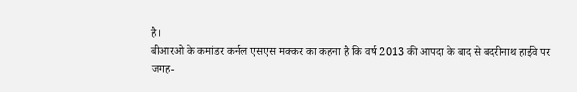है।
बीआरओ के कमांडर कर्नल एसएस मक्कर का कहना है कि वर्ष 2013 की आपदा के बाद से बदरीनाथ हाईवे पर जगह-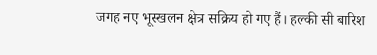जगह नए भूस्खलन क्षेत्र सक्रिय हो गए हैं। हल्की सी बारिश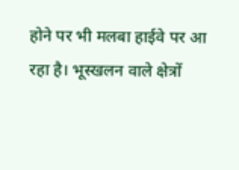होने पर भी मलबा हाईवे पर आ रहा है। भूस्खलन वाले क्षेत्रों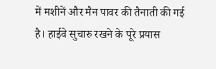में मशीनें और मैन पावर की तैनाती की गई है। हाईवे सुचारु रखने के पूरे प्रयास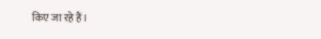किए जा रहे हैं।